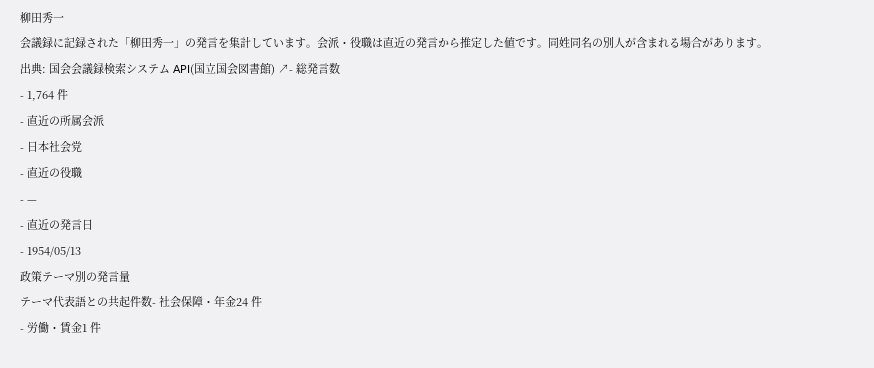柳田秀一
会議録に記録された「柳田秀一」の発言を集計しています。会派・役職は直近の発言から推定した値です。同姓同名の別人が含まれる場合があります。
出典: 国会会議録検索システム API(国立国会図書館) ↗- 総発言数
- 1,764 件
- 直近の所属会派
- 日本社会党
- 直近の役職
- —
- 直近の発言日
- 1954/05/13
政策テーマ別の発言量
テーマ代表語との共起件数- 社会保障・年金24 件
- 労働・賃金1 件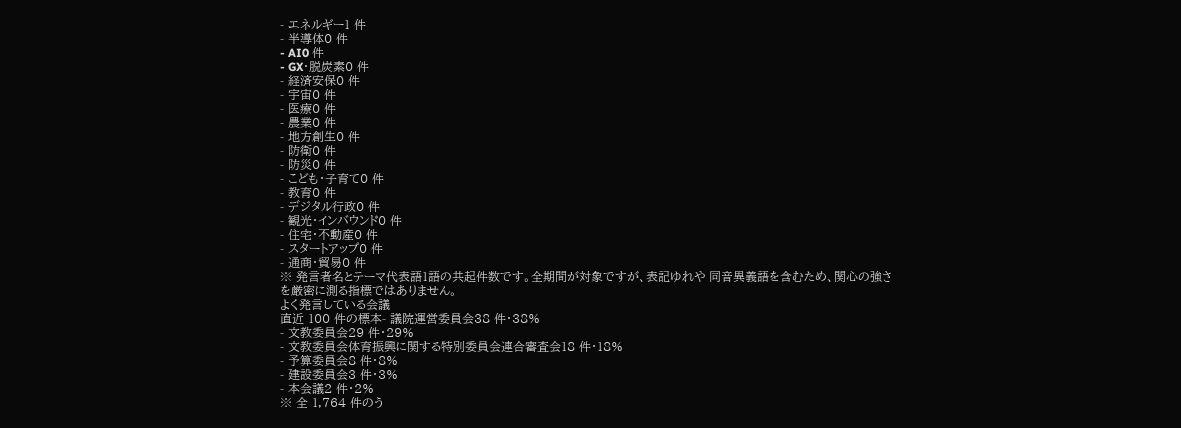- エネルギー1 件
- 半導体0 件
- AI0 件
- GX・脱炭素0 件
- 経済安保0 件
- 宇宙0 件
- 医療0 件
- 農業0 件
- 地方創生0 件
- 防衛0 件
- 防災0 件
- こども・子育て0 件
- 教育0 件
- デジタル行政0 件
- 観光・インバウンド0 件
- 住宅・不動産0 件
- スタートアップ0 件
- 通商・貿易0 件
※ 発言者名とテーマ代表語1語の共起件数です。全期間が対象ですが、表記ゆれや 同音異義語を含むため、関心の強さを厳密に測る指標ではありません。
よく発言している会議
直近 100 件の標本- 議院運営委員会38 件・38%
- 文教委員会29 件・29%
- 文教委員会体育振興に関する特別委員会連合審査会18 件・18%
- 予算委員会8 件・8%
- 建設委員会3 件・3%
- 本会議2 件・2%
※ 全 1,764 件のう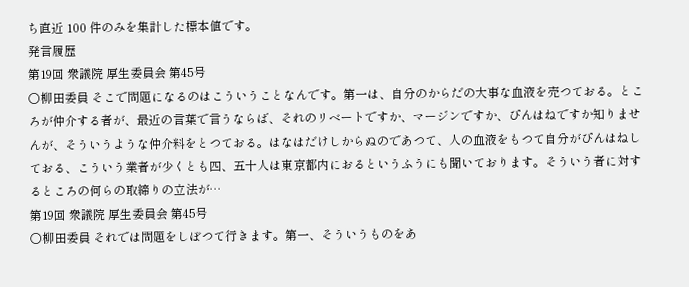ち直近 100 件のみを集計した標本値です。
発言履歴
第19回 衆議院 厚生委員会 第45号
○柳田委員 そこで問題になるのはこういうことなんです。第一は、自分のからだの大事な血液を売つておる。ところが仲介する者が、最近の言葉で言うならば、それのリベートですか、マージンですか、ぴんはねですか知りませんが、そういうような仲介料をとつておる。はなはだけしからぬのであつて、人の血液をもつて自分がぴんはねしておる、こういう業者が少くとも四、五十人は東京都内におるというふうにも聞いております。そういう者に対するところの何らの取締りの立法が…
第19回 衆議院 厚生委員会 第45号
○柳田委員 それでは問題をしぼつて行きます。第一、そういうものをあ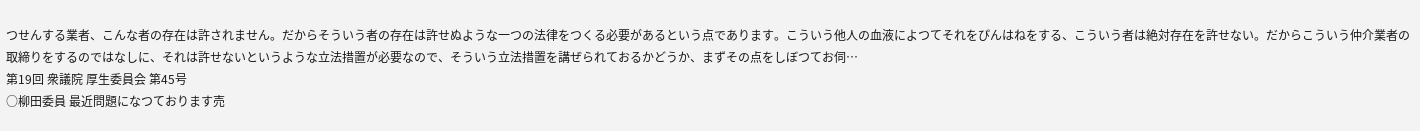つせんする業者、こんな者の存在は許されません。だからそういう者の存在は許せぬような一つの法律をつくる必要があるという点であります。こういう他人の血液によつてそれをぴんはねをする、こういう者は絶対存在を許せない。だからこういう仲介業者の取締りをするのではなしに、それは許せないというような立法措置が必要なので、そういう立法措置を講ぜられておるかどうか、まずその点をしぼつてお伺…
第19回 衆議院 厚生委員会 第45号
○柳田委員 最近問題になつております売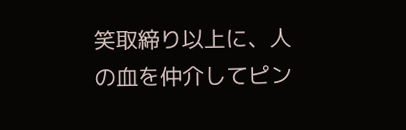笑取締り以上に、人の血を仲介してピン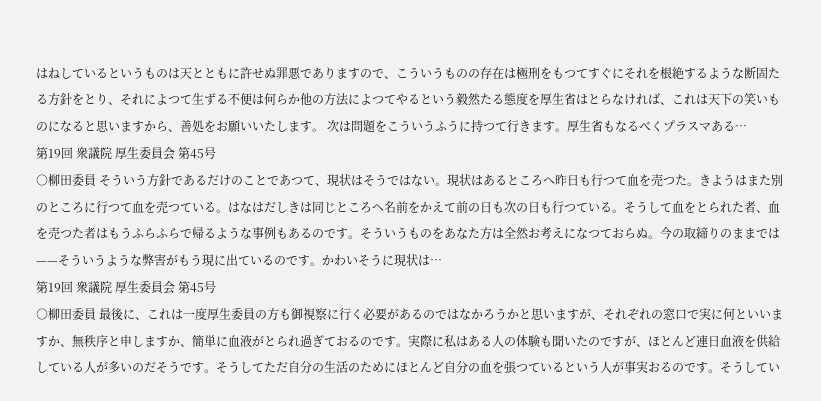はねしているというものは天とともに許せぬ罪悪でありますので、こういうものの存在は極刑をもつてすぐにそれを根絶するような断固たる方針をとり、それによつて生ずる不便は何らか他の方法によつてやるという毅然たる態度を厚生省はとらなければ、これは天下の笑いものになると思いますから、善処をお願いいたします。 次は問題をこういうふうに持つて行きます。厚生省もなるべくプラスマある…
第19回 衆議院 厚生委員会 第45号
○柳田委員 そういう方針であるだけのことであつて、現状はそうではない。現状はあるところへ昨日も行つて血を売つた。きようはまた別のところに行つて血を売つている。はなはだしきは同じところへ名前をかえて前の日も次の日も行つている。そうして血をとられた者、血を売つた者はもうふらふらで帰るような事例もあるのです。そういうものをあなた方は全然お考えになつておらぬ。今の取締りのままでは——そういうような弊害がもう現に出ているのです。かわいそうに現状は…
第19回 衆議院 厚生委員会 第45号
○柳田委員 最後に、これは一度厚生委員の方も御視察に行く必要があるのではなかろうかと思いますが、それぞれの窓口で実に何といいますか、無秩序と申しますか、簡単に血液がとられ過ぎておるのです。実際に私はある人の体験も聞いたのですが、ほとんど連日血液を供給している人が多いのだそうです。そうしてただ自分の生活のためにほとんど自分の血を張つているという人が事実おるのです。そうしてい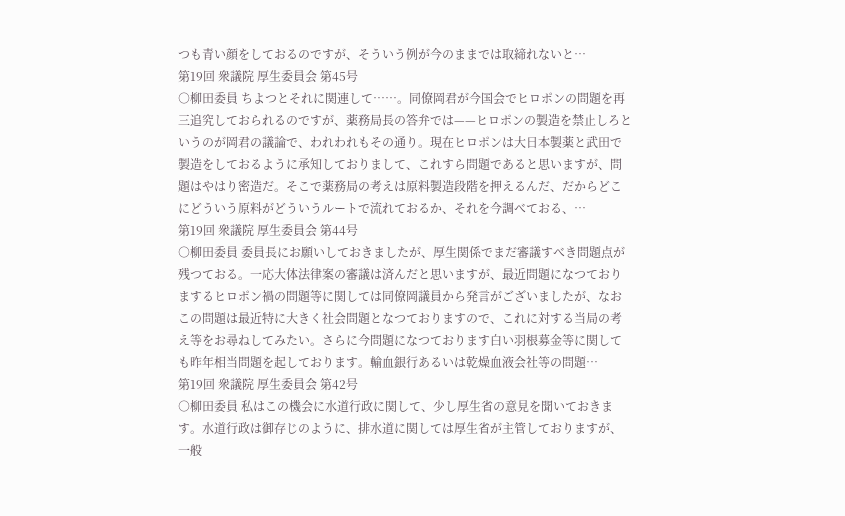つも青い顔をしておるのですが、そういう例が今のままでは取締れないと…
第19回 衆議院 厚生委員会 第45号
○柳田委員 ちよつとそれに関連して……。同僚岡君が今国会でヒロポンの問題を再三追究しておられるのですが、薬務局長の答弁では——ヒロポンの製造を禁止しろというのが岡君の議論で、われわれもその通り。現在ヒロポンは大日本製薬と武田で製造をしておるように承知しておりまして、これすら問題であると思いますが、問題はやはり密造だ。そこで薬務局の考えは原料製造段階を押えるんだ、だからどこにどういう原料がどういうルートで流れておるか、それを今調べておる、…
第19回 衆議院 厚生委員会 第44号
○柳田委員 委員長にお願いしておきましたが、厚生関係でまだ審議すべき問題点が残つておる。一応大体法律案の審議は済んだと思いますが、最近問題になつておりまするヒロポン禍の問題等に関しては同僚岡議員から発言がございましたが、なおこの問題は最近特に大きく社会問題となつておりますので、これに対する当局の考え等をお尋ねしてみたい。さらに今問題になつております白い羽根募金等に関しても昨年相当問題を起しております。輸血銀行あるいは乾燥血液会社等の問題…
第19回 衆議院 厚生委員会 第42号
○柳田委員 私はこの機会に水道行政に関して、少し厚生省の意見を聞いておきます。水道行政は御存じのように、排水道に関しては厚生省が主管しておりますが、一般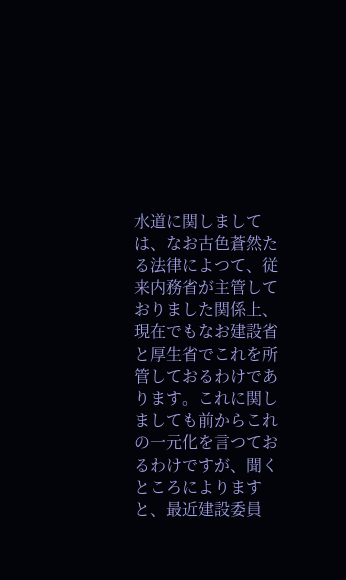水道に関しましては、なお古色蒼然たる法律によつて、従来内務省が主管しておりました関係上、現在でもなお建設省と厚生省でこれを所管しておるわけであります。これに関しましても前からこれの一元化を言つておるわけですが、聞くところによりますと、最近建設委員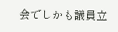会でしかも議員立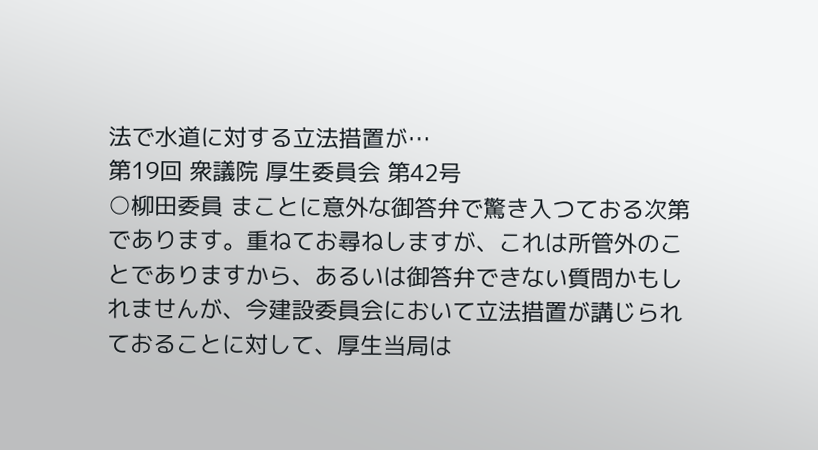法で水道に対する立法措置が…
第19回 衆議院 厚生委員会 第42号
○柳田委員 まことに意外な御答弁で驚き入つておる次第であります。重ねてお尋ねしますが、これは所管外のことでありますから、あるいは御答弁できない質問かもしれませんが、今建設委員会において立法措置が講じられておることに対して、厚生当局は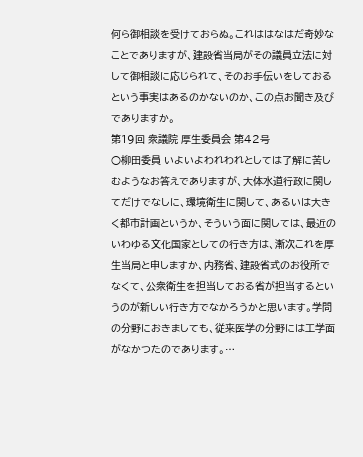何ら御相談を受けておらぬ。これははなはだ奇妙なことでありますが、建設省当局がその議員立法に対して御相談に応じられて、そのお手伝いをしておるという事実はあるのかないのか、この点お聞き及びでありますか。
第19回 衆議院 厚生委員会 第42号
○柳田委員 いよいよわれわれとしては了解に苦しむようなお答えでありますが、大体水道行政に関してだけでなしに、環境衛生に関して、あるいは大きく都市計画というか、そういう面に関しては、最近のいわゆる文化国家としての行き方は、漸次これを厚生当局と申しますか、内務省、建設省式のお役所でなくて、公衆衛生を担当しておる省が担当するというのが新しい行き方でなかろうかと思います。学問の分野におきましても、従来医学の分野には工学面がなかつたのであります。…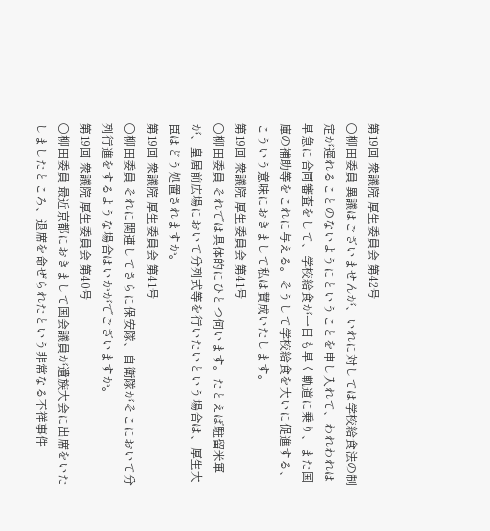第19回 衆議院 厚生委員会 第42号
○柳田委員 異議はございませんが、いれに対しては学校給食法の制定が遅れることのないようにということを申し入れて、われわれは早急に合同審査をして、学校給食が一日も早く軌道に乗り、また国庫の補助等をこれに与える。そうして学校給食を大いに促進する、こういう意味におきまして私は賛成いたします。
第19回 衆議院 厚生委員会 第41号
○柳田委員 それでは具体的にひとつ伺います。たとえば駐留米軍が、皇居前広場において分列式等を行いたいという場合は、厚生大臣はどう処置されますか。
第19回 衆議院 厚生委員会 第41号
○柳田委員 それに関連してさらに保安隊、自衛隊がそこにおいて分列行進をするような場合はいかがでございますか。
第19回 衆議院 厚生委員会 第40号
○柳田委員 最近京都におきまして国会議員が遺族大会に出席をいたしましたところ、退席を命ぜられたという非常なる不祥事件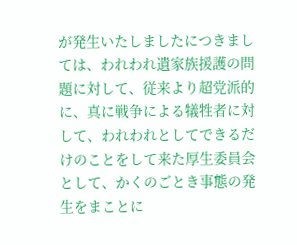が発生いたしましたにつきましては、われわれ遺家族援護の問題に対して、従来より超党派的に、真に戦争による犠牲者に対して、われわれとしてできるだけのことをして来た厚生委員会として、かくのごとき事態の発生をまことに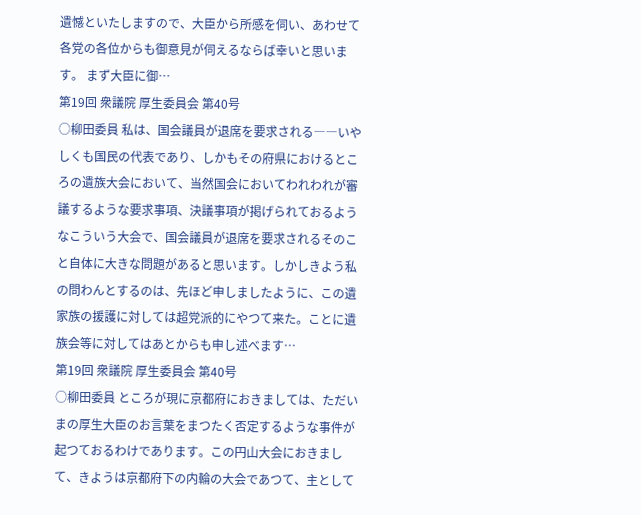遺憾といたしますので、大臣から所感を伺い、あわせて各党の各位からも御意見が伺えるならば幸いと思います。 まず大臣に御…
第19回 衆議院 厚生委員会 第40号
○柳田委員 私は、国会議員が退席を要求される――いやしくも国民の代表であり、しかもその府県におけるところの遺族大会において、当然国会においてわれわれが審議するような要求事項、決議事項が掲げられておるようなこういう大会で、国会議員が退席を要求されるそのこと自体に大きな問題があると思います。しかしきよう私の問わんとするのは、先ほど申しましたように、この遺家族の援護に対しては超党派的にやつて来た。ことに遺族会等に対してはあとからも申し述べます…
第19回 衆議院 厚生委員会 第40号
○柳田委員 ところが現に京都府におきましては、ただいまの厚生大臣のお言葉をまつたく否定するような事件が起つておるわけであります。この円山大会におきまして、きようは京都府下の内輪の大会であつて、主として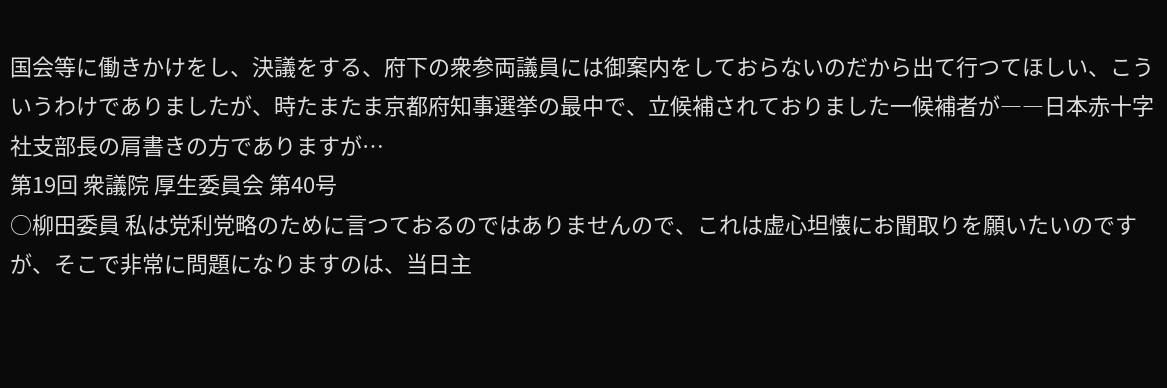国会等に働きかけをし、決議をする、府下の衆参両議員には御案内をしておらないのだから出て行つてほしい、こういうわけでありましたが、時たまたま京都府知事選挙の最中で、立候補されておりました一候補者が――日本赤十字社支部長の肩書きの方でありますが…
第19回 衆議院 厚生委員会 第40号
○柳田委員 私は党利党略のために言つておるのではありませんので、これは虚心坦懐にお聞取りを願いたいのですが、そこで非常に問題になりますのは、当日主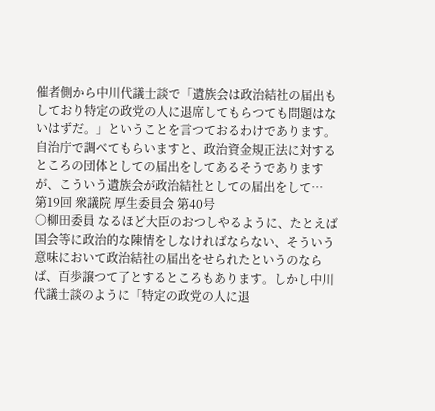催者側から中川代議士談で「遺族会は政治結社の届出もしており特定の政党の人に退席してもらつても問題はないはずだ。」ということを言つておるわけであります。自治庁で調べてもらいますと、政治資金規正法に対するところの団体としての届出をしてあるそうでありますが、こういう遺族会が政治結社としての届出をして…
第19回 衆議院 厚生委員会 第40号
○柳田委員 なるほど大臣のおつしやるように、たとえば国会等に政治的な陳情をしなければならない、そういう意味において政治結社の届出をせられたというのならば、百歩譲つて了とするところもあります。しかし中川代議士談のように「特定の政党の人に退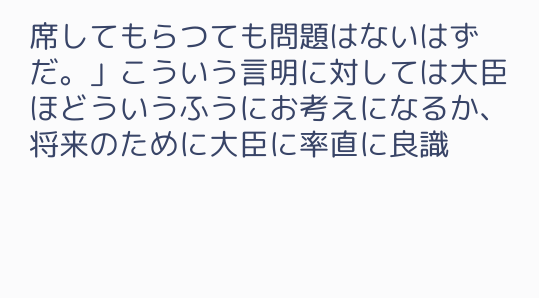席してもらつても問題はないはずだ。」こういう言明に対しては大臣ほどういうふうにお考えになるか、将来のために大臣に率直に良識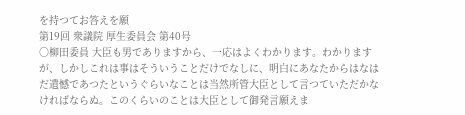を持つてお答えを願
第19回 衆議院 厚生委員会 第40号
○柳田委員 大臣も男でありますから、一応はよくわかります。わかりますが、しかしこれは事はそういうことだけでなしに、明白にあなたからはなはだ遺憾であつたというぐらいなことは当然所管大臣として言つていただかなければならぬ。このくらいのことは大臣として御発言願えま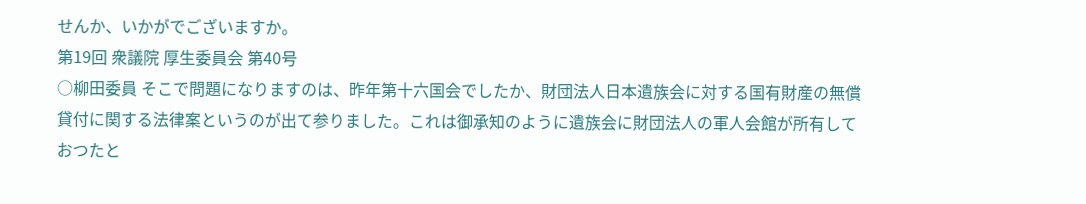せんか、いかがでございますか。
第19回 衆議院 厚生委員会 第40号
○柳田委員 そこで問題になりますのは、昨年第十六国会でしたか、財団法人日本遺族会に対する国有財産の無償貸付に関する法律案というのが出て参りました。これは御承知のように遺族会に財団法人の軍人会館が所有しておつたと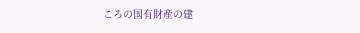ころの国有財産の建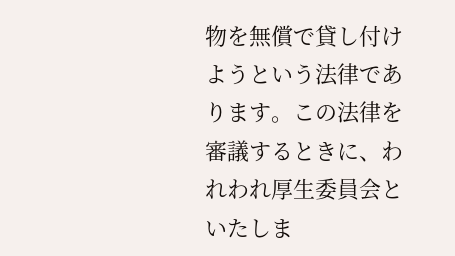物を無償で貸し付けようという法律であります。この法律を審議するときに、われわれ厚生委員会といたしま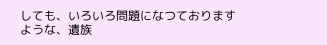しても、いろいろ問題になつておりますような、遺族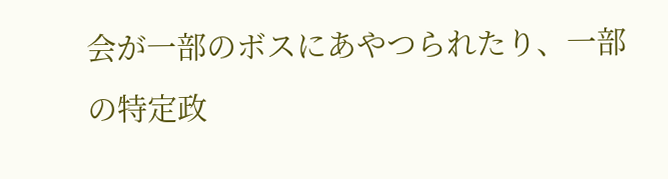会が一部のボスにあやつられたり、一部の特定政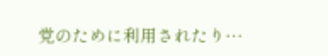党のために利用されたり…